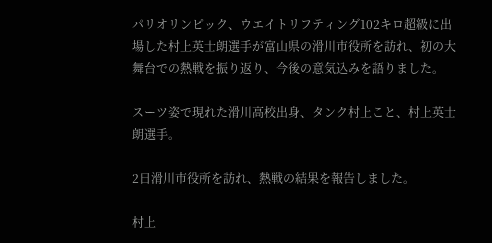パリオリンピック、ウエイトリフティング102キロ超級に出場した村上英士朗選手が富山県の滑川市役所を訪れ、初の大舞台での熱戦を振り返り、今後の意気込みを語りました。

スーツ姿で現れた滑川高校出身、タンク村上こと、村上英士朗選手。

2日滑川市役所を訪れ、熱戦の結果を報告しました。

村上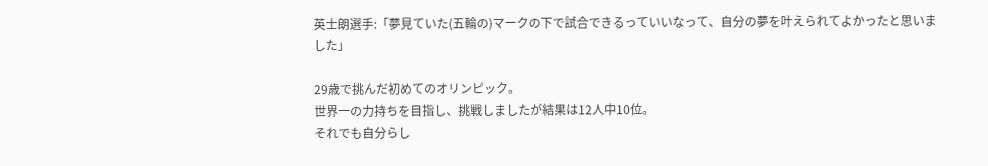英士朗選手:「夢見ていた(五輪の)マークの下で試合できるっていいなって、自分の夢を叶えられてよかったと思いました」

29歳で挑んだ初めてのオリンピック。
世界一の力持ちを目指し、挑戦しましたが結果は12人中10位。
それでも自分らし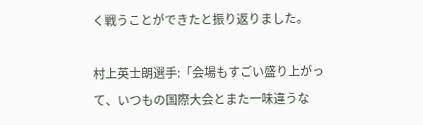く戦うことができたと振り返りました。

村上英士朗選手:「会場もすごい盛り上がって、いつもの国際大会とまた一味違うな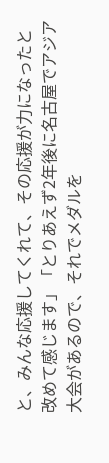と、みんな応援してくれて、その応援が力になったと改めて感じます」「とりあえず2年後に名古屋でアジア大会があるので、それでメダルを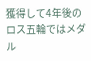獲得して4年後のロス五輪ではメダル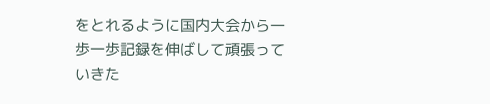をとれるように国内大会から一歩一歩記録を伸ばして頑張っていきた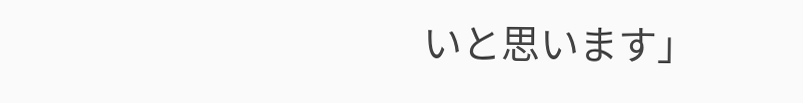いと思います」